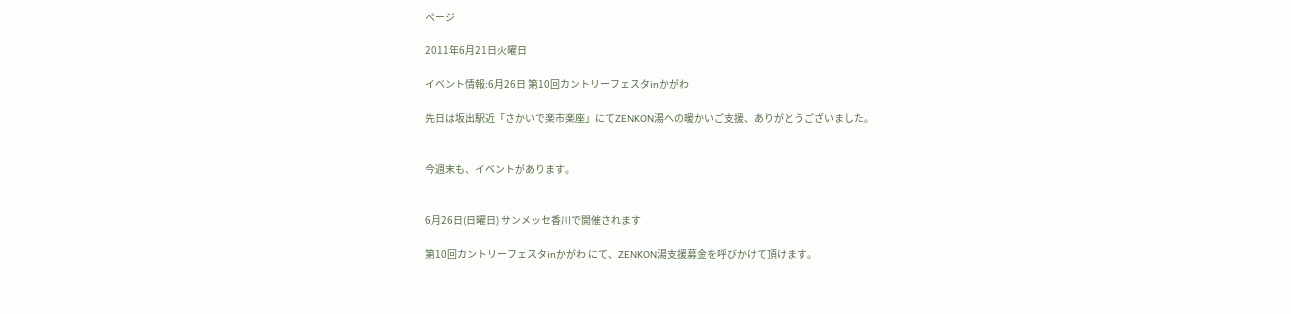ページ

2011年6月21日火曜日

イベント情報:6月26日 第10回カントリーフェスタinかがわ

先日は坂出駅近「さかいで楽市楽座」にてZENKON湯への暖かいご支援、ありがとうございました。


今週末も、イベントがあります。


6月26日(日曜日) サンメッセ香川で開催されます

第10回カントリーフェスタinかがわ にて、ZENKON湯支援募金を呼びかけて頂けます。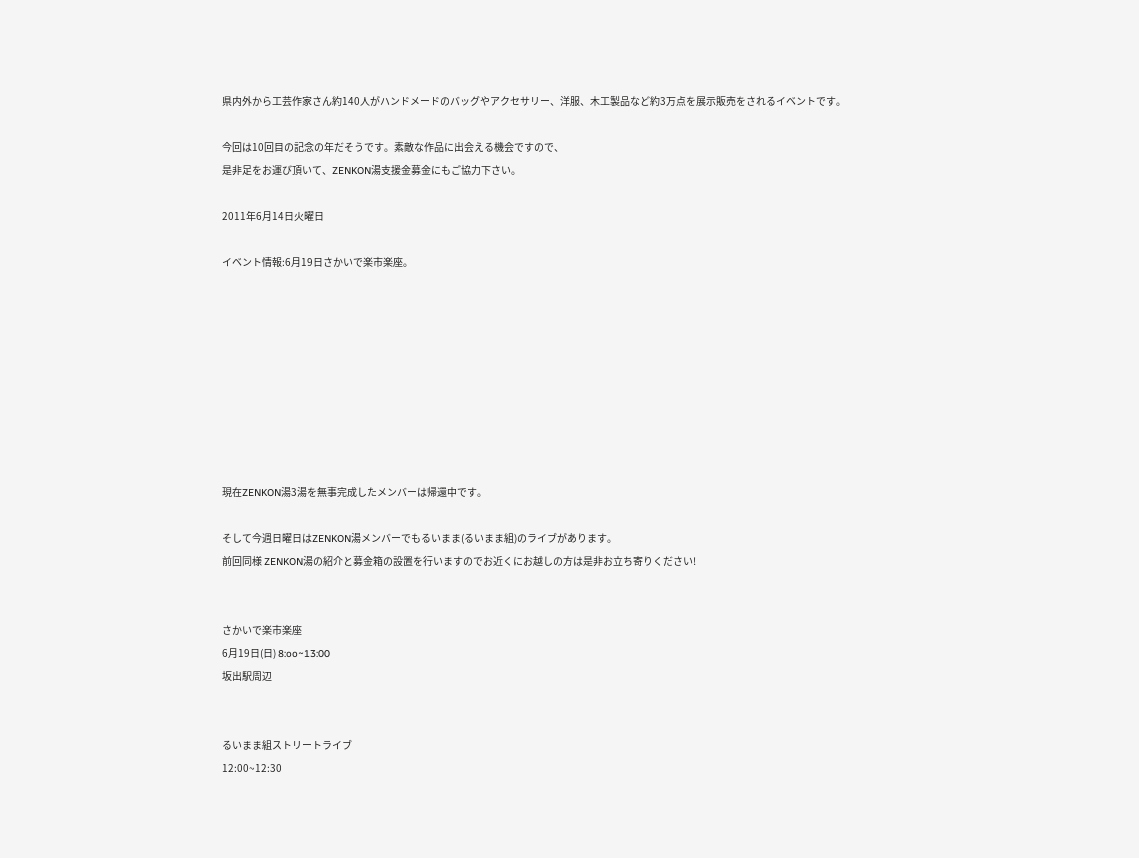県内外から工芸作家さん約140人がハンドメードのバッグやアクセサリー、洋服、木工製品など約3万点を展示販売をされるイベントです。

今回は10回目の記念の年だそうです。素敵な作品に出会える機会ですので、
是非足をお運び頂いて、ZENKON湯支援金募金にもご協力下さい。

2011年6月14日火曜日

イベント情報:6月19日さかいで楽市楽座。









現在ZENKON湯3湯を無事完成したメンバーは帰還中です。

そして今週日曜日はZENKON湯メンバーでもるいまま(るいまま組)のライブがあります。
前回同様 ZENKON湯の紹介と募金箱の設置を行いますのでお近くにお越しの方は是非お立ち寄りください!


さかいで楽市楽座
6月19日(日) 8:oo~13:00
坂出駅周辺


るいまま組ストリートライブ
12:00~12:30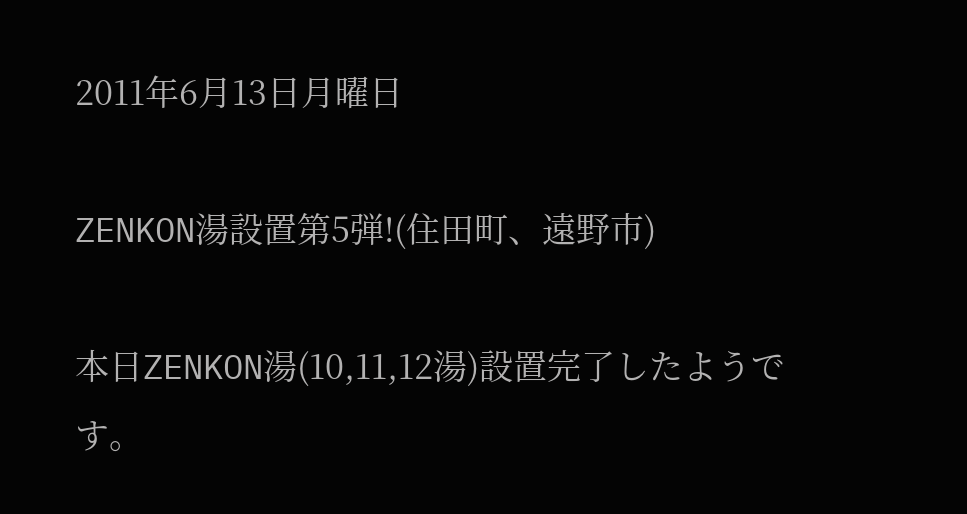2011年6月13日月曜日

ZENKON湯設置第5弾!(住田町、遠野市)

本日ZENKON湯(10,11,12湯)設置完了したようです。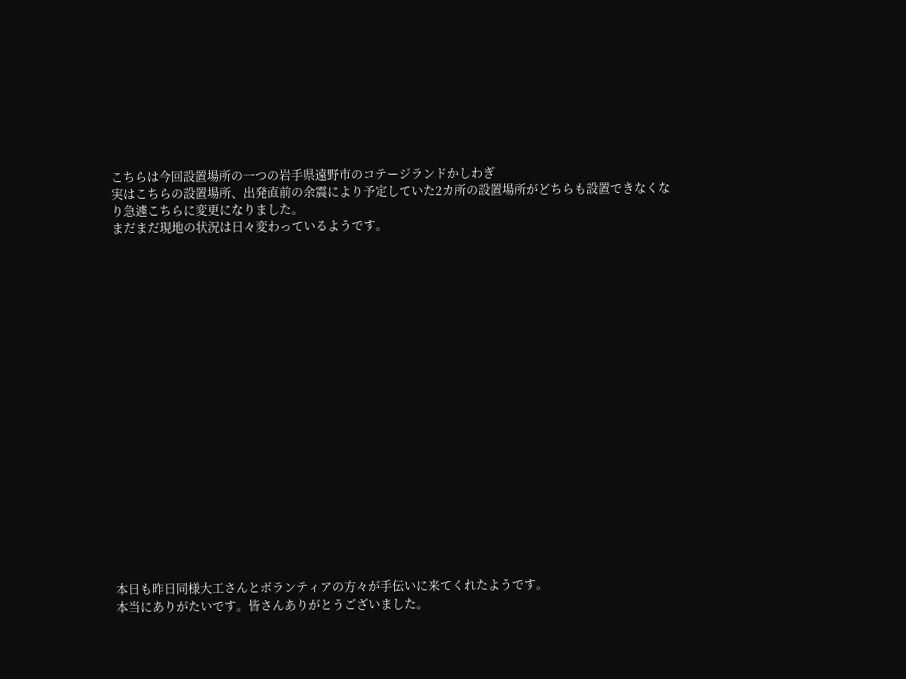こちらは今回設置場所の一つの岩手県遠野市のコテージランドかしわぎ
実はこちらの設置場所、出発直前の余震により予定していた2カ所の設置場所がどちらも設置できなくなり急遽こちらに変更になりました。
まだまだ現地の状況は日々変わっているようです。




















本日も昨日同様大工さんとボランティアの方々が手伝いに来てくれたようです。
本当にありがたいです。皆さんありがとうございました。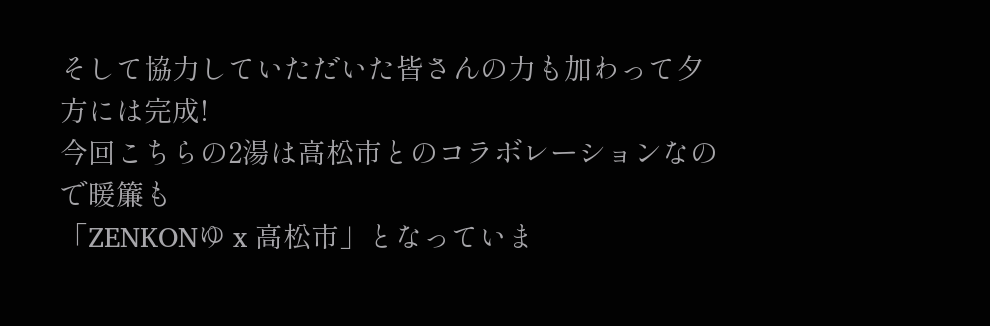そして協力していただいた皆さんの力も加わって夕方には完成!
今回こちらの2湯は高松市とのコラボレーションなので暖簾も
「ZENKONゆ x 高松市」となっていま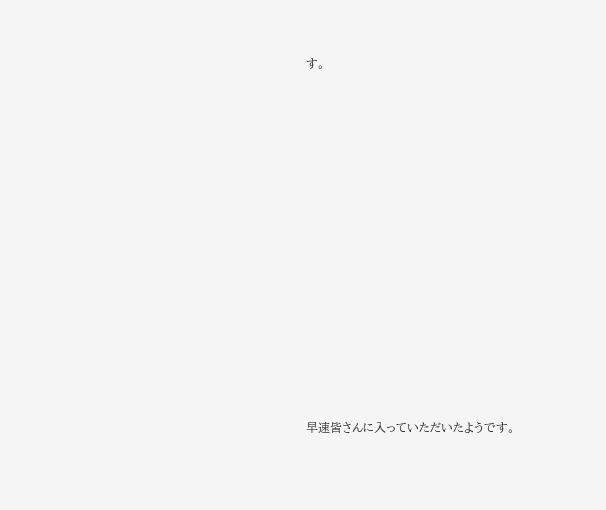す。


















早速皆さんに入っていただいたようです。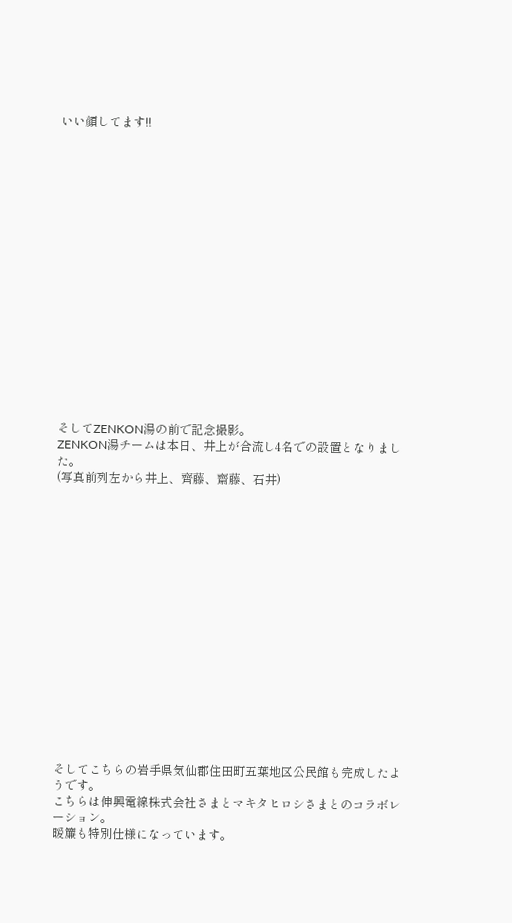いい顔してます!!


















そしてZENKON湯の前で記念撮影。
ZENKON湯チームは本日、井上が合流し4名での設置となりました。
(写真前列左から井上、齊藤、齋藤、石井)

















そしてこちらの岩手県気仙郡住田町五葉地区公民館も完成したようです。
こちらは伸興電線株式会社さまとマキタヒロシさまとのコラボレーション。
暖簾も特別仕様になっています。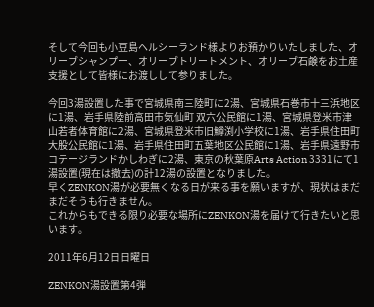そして今回も小豆島ヘルシーランド様よりお預かりいたしました、オリーブシャンプー、オリーブトリートメント、オリーブ石鹸をお土産支援として皆様にお渡しして参りました。

今回3湯設置した事で宮城県南三陸町に2湯、宮城県石巻市十三浜地区に1湯、岩手県陸前高田市気仙町 双六公民館に1湯、宮城県登米市津山若者体育館に2湯、宮城県登米市旧鱒渕小学校に1湯、岩手県住田町大股公民館に1湯、岩手県住田町五葉地区公民館に1湯、岩手県遠野市コテージランドかしわぎに2湯、東京の秋葉原Arts Action 3331にて1湯設置(現在は撤去)の計12湯の設置となりました。
早くZENKON湯が必要無くなる日が来る事を願いますが、現状はまだまだそうも行きません。
これからもできる限り必要な場所にZENKON湯を届けて行きたいと思います。

2011年6月12日日曜日

ZENKON湯設置第4弾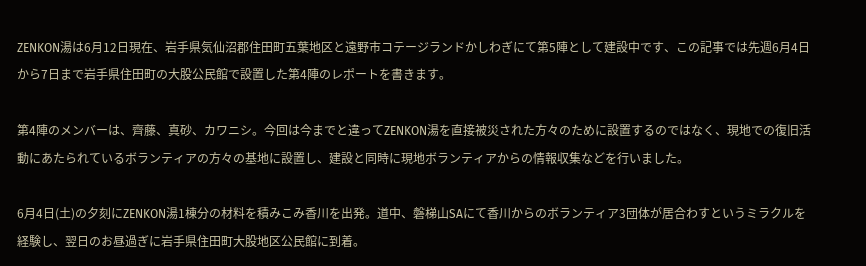ZENKON湯は6月12日現在、岩手県気仙沼郡住田町五葉地区と遠野市コテージランドかしわぎにて第5陣として建設中です、この記事では先週6月4日から7日まで岩手県住田町の大股公民館で設置した第4陣のレポートを書きます。

第4陣のメンバーは、齊藤、真砂、カワニシ。今回は今までと違ってZENKON湯を直接被災された方々のために設置するのではなく、現地での復旧活動にあたられているボランティアの方々の基地に設置し、建設と同時に現地ボランティアからの情報収集などを行いました。

6月4日(土)の夕刻にZENKON湯1棟分の材料を積みこみ香川を出発。道中、磐梯山SAにて香川からのボランティア3団体が居合わすというミラクルを経験し、翌日のお昼過ぎに岩手県住田町大股地区公民館に到着。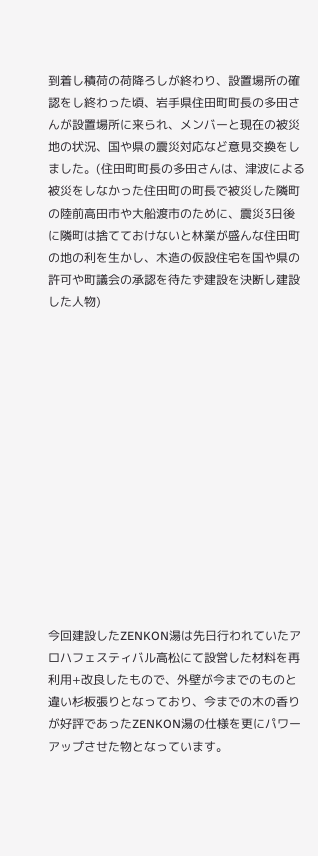到着し積荷の荷降ろしが終わり、設置場所の確認をし終わった頃、岩手県住田町町長の多田さんが設置場所に来られ、メンバーと現在の被災地の状況、国や県の震災対応など意見交換をしました。(住田町町長の多田さんは、津波による被災をしなかった住田町の町長で被災した隣町の陸前高田市や大船渡市のために、震災3日後に隣町は捨てておけないと林業が盛んな住田町の地の利を生かし、木造の仮設住宅を国や県の許可や町議会の承認を待たず建設を決断し建設した人物)














今回建設したZENKON湯は先日行われていたアロハフェスティバル高松にて設営した材料を再利用+改良したもので、外壁が今までのものと違い杉板張りとなっており、今までの木の香りが好評であったZENKON湯の仕様を更にパワーアップさせた物となっています。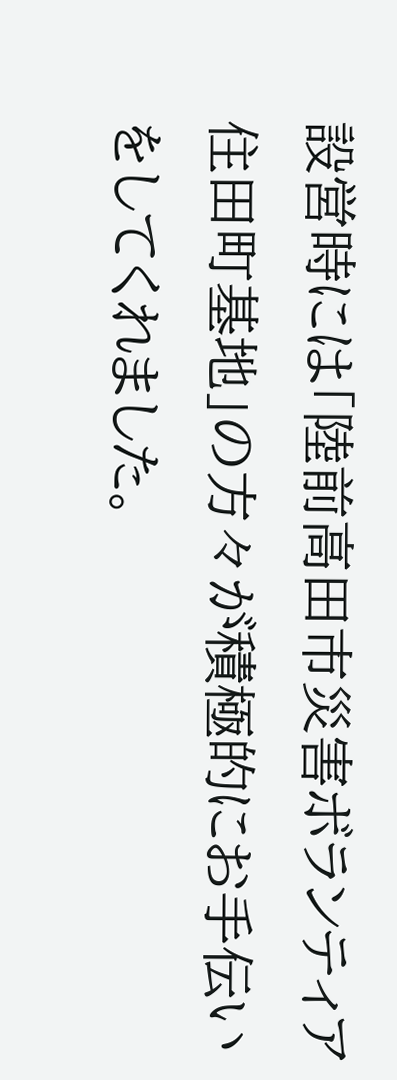設営時には「陸前高田市災害ボランティア住田町基地」の方々が積極的にお手伝いをしてくれました。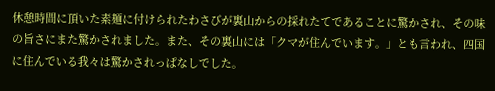休憩時間に頂いた素麺に付けられたわさびが裏山からの採れたてであることに驚かされ、その味の旨さにまた驚かされました。また、その裏山には「クマが住んでいます。」とも言われ、四国に住んでいる我々は驚かされっぱなしでした。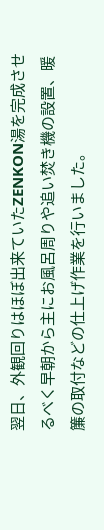翌日、外観回りはほぼ出来ていたZENKON湯を完成させるべく早朝から主にお風呂周りや追い焚き機の設置、暖簾の取付などの仕上げ作業を行いました。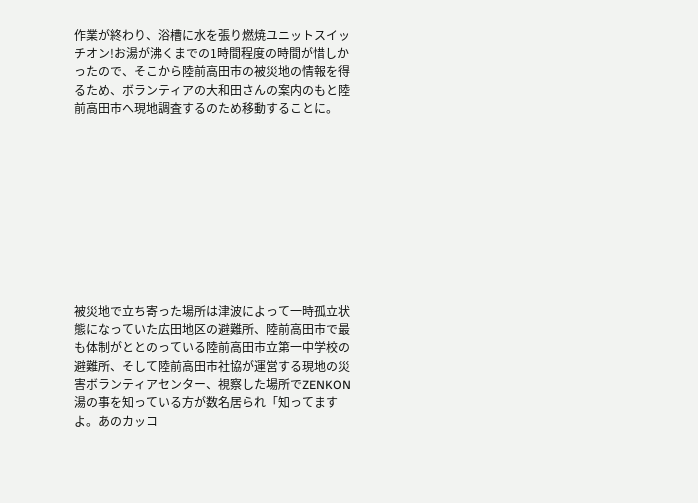作業が終わり、浴槽に水を張り燃焼ユニットスイッチオン!お湯が沸くまでの1時間程度の時間が惜しかったので、そこから陸前高田市の被災地の情報を得るため、ボランティアの大和田さんの案内のもと陸前高田市へ現地調査するのため移動することに。










被災地で立ち寄った場所は津波によって一時孤立状態になっていた広田地区の避難所、陸前高田市で最も体制がととのっている陸前高田市立第一中学校の避難所、そして陸前高田市社協が運営する現地の災害ボランティアセンター、視察した場所でZENKON湯の事を知っている方が数名居られ「知ってますよ。あのカッコ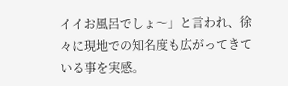イイお風呂でしょ〜」と言われ、徐々に現地での知名度も広がってきている事を実感。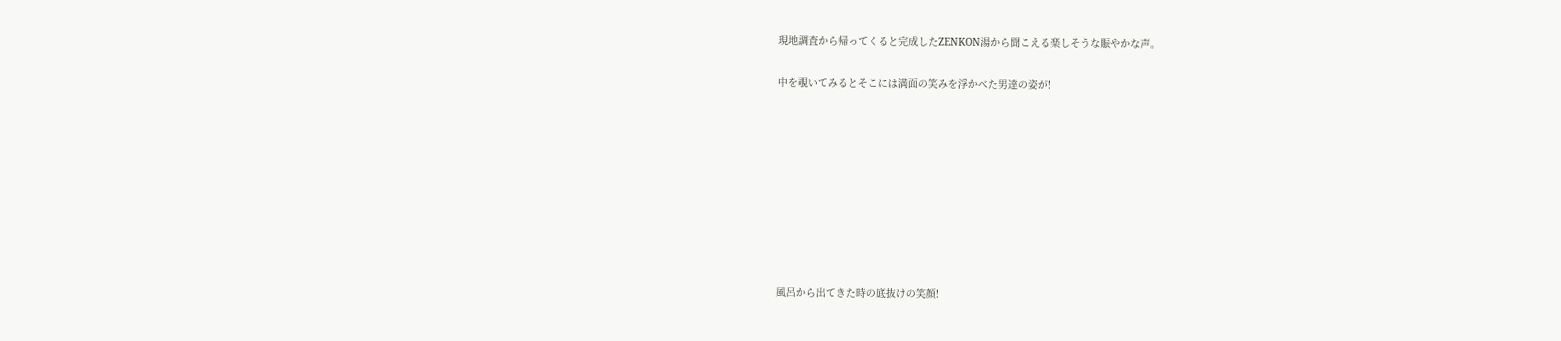現地調査から帰ってくると完成したZENKON湯から聞こえる楽しそうな賑やかな声。


中を覗いてみるとそこには満面の笑みを浮かべた男達の姿が!














風呂から出てきた時の底抜けの笑顔!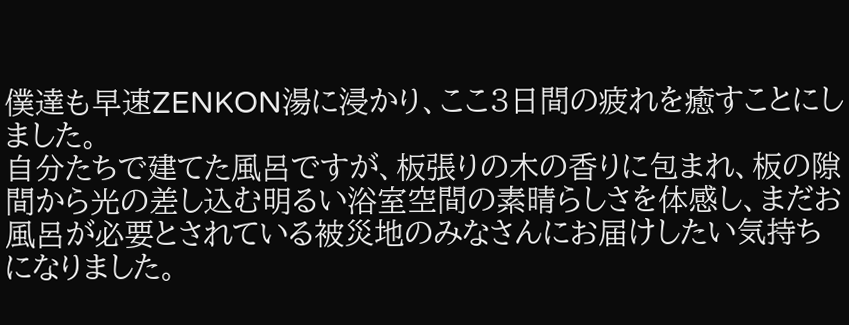僕達も早速ZENKON湯に浸かり、ここ3日間の疲れを癒すことにしました。
自分たちで建てた風呂ですが、板張りの木の香りに包まれ、板の隙間から光の差し込む明るい浴室空間の素晴らしさを体感し、まだお風呂が必要とされている被災地のみなさんにお届けしたい気持ちになりました。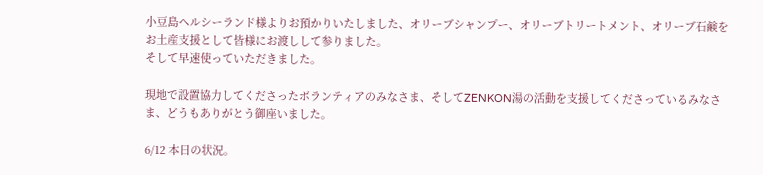小豆島ヘルシーランド様よりお預かりいたしました、オリーブシャンプー、オリーブトリートメント、オリーブ石鹸をお土産支援として皆様にお渡しして参りました。
そして早速使っていただきました。

現地で設置協力してくださったボランティアのみなさま、そしてZENKON湯の活動を支援してくださっているみなさま、どうもありがとう御座いました。

6/12 本日の状況。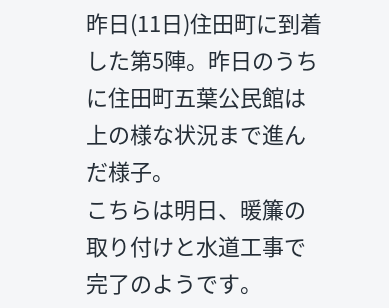昨日(11日)住田町に到着した第5陣。昨日のうちに住田町五葉公民館は
上の様な状況まで進んだ様子。
こちらは明日、暖簾の取り付けと水道工事で完了のようです。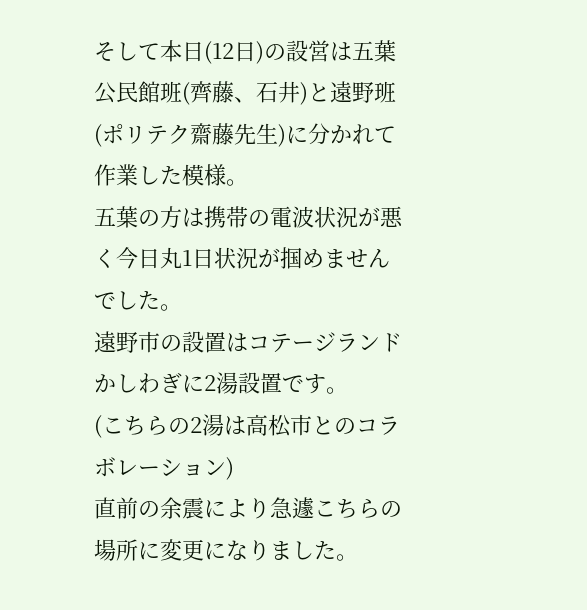そして本日(12日)の設営は五葉公民館班(齊藤、石井)と遠野班(ポリテク齋藤先生)に分かれて作業した模様。
五葉の方は携帯の電波状況が悪く今日丸1日状況が掴めませんでした。
遠野市の設置はコテージランドかしわぎに2湯設置です。
(こちらの2湯は高松市とのコラボレーション)
直前の余震により急遽こちらの場所に変更になりました。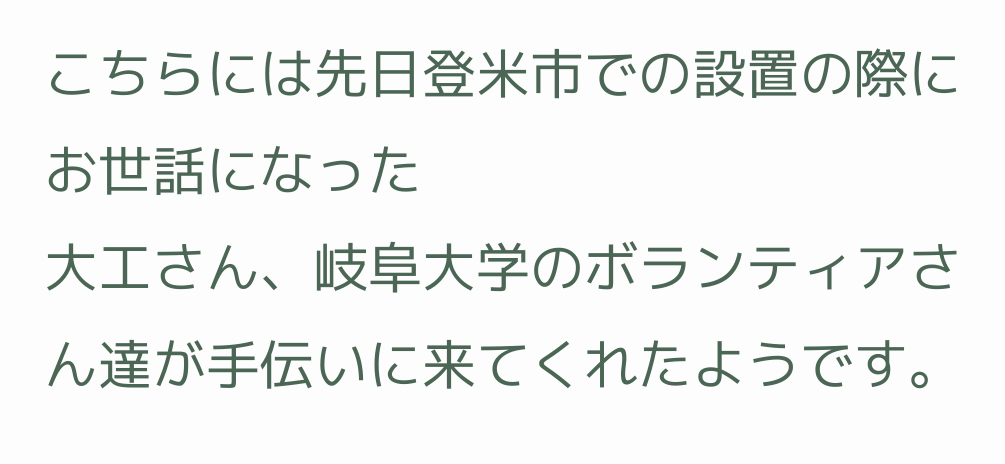こちらには先日登米市での設置の際にお世話になった
大工さん、岐阜大学のボランティアさん達が手伝いに来てくれたようです。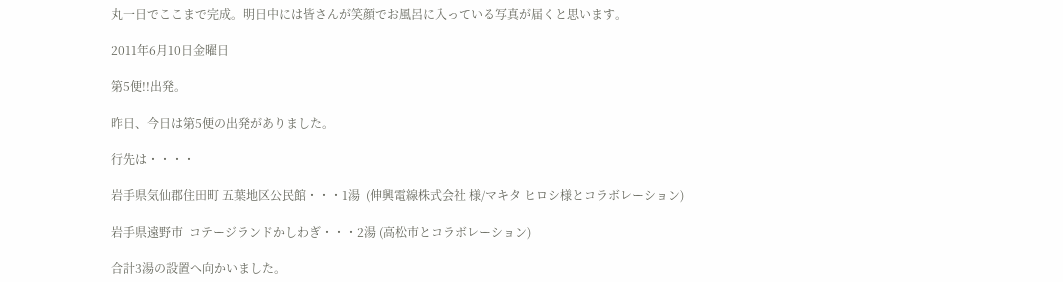丸一日でここまで完成。明日中には皆さんが笑顔でお風呂に入っている写真が届くと思います。

2011年6月10日金曜日

第5便!!出発。

昨日、今日は第5便の出発がありました。

行先は・・・・

岩手県気仙郡住田町 五葉地区公民館・・・1湯  (伸興電線株式会社 様/マキタ ヒロシ様とコラボレーション)

岩手県遠野市  コテージランドかしわぎ・・・2湯 (高松市とコラボレーション)

合計3湯の設置へ向かいました。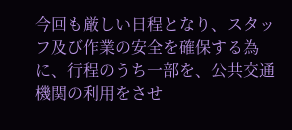今回も厳しい日程となり、スタッフ及び作業の安全を確保する為に、行程のうち一部を、公共交通機関の利用をさせ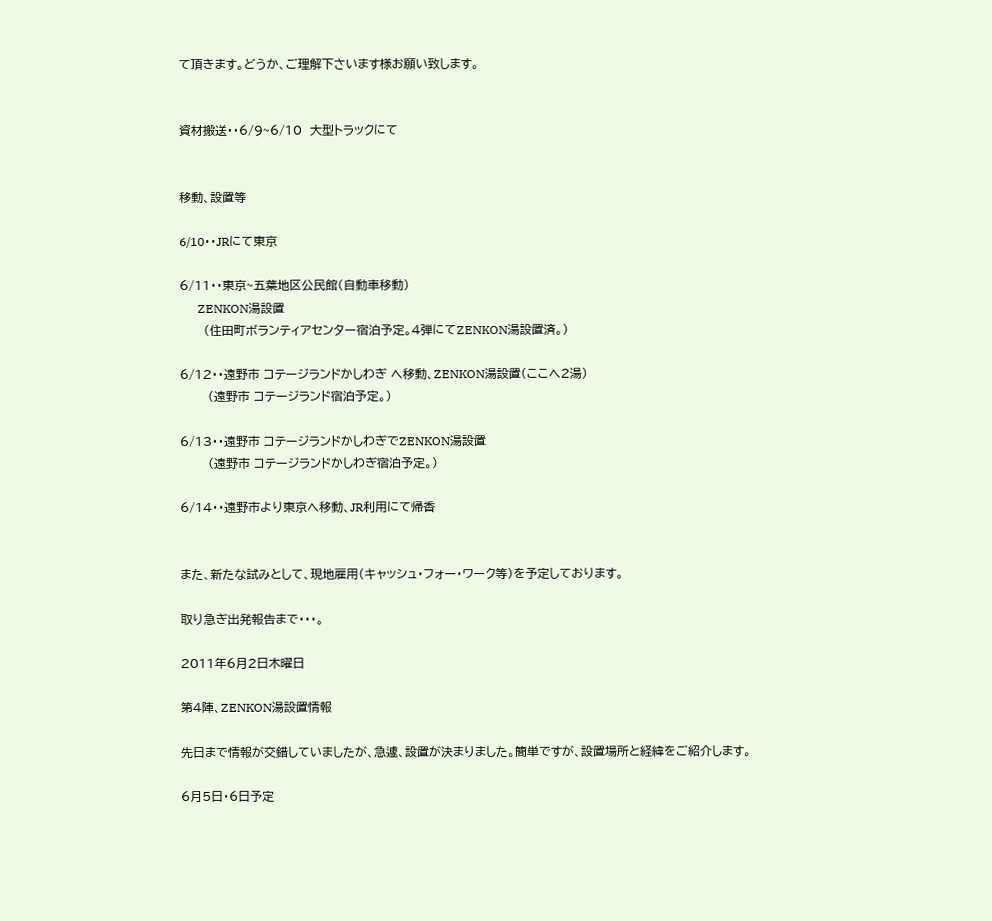て頂きます。どうか、ご理解下さいます様お願い致します。


資材搬送・・6/9~6/10  大型トラックにて


移動、設置等

6/10・・JRにて東京

6/11・・東京~五葉地区公民館(自動車移動)
      ZENKON湯設置
      (住田町ボランティアセンター宿泊予定。4弾にてZENKON湯設置済。)

6/12・・遠野市 コテージランドかしわぎ へ移動、ZENKON湯設置(ここへ2湯)
       (遠野市 コテージランド宿泊予定。)

6/13・・遠野市 コテージランドかしわぎでZENKON湯設置
       (遠野市 コテージランドかしわぎ宿泊予定。)

6/14・・遠野市より東京へ移動、JR利用にて帰香


また、新たな試みとして、現地雇用(キャッシュ・フォー・ワーク等)を予定しております。

取り急ぎ出発報告まで・・・。

2011年6月2日木曜日

第4陣、ZENKON湯設置情報

先日まで情報が交錯していましたが、急遽、設置が決まりました。簡単ですが、設置場所と経緯をご紹介します。

6月5日・6日予定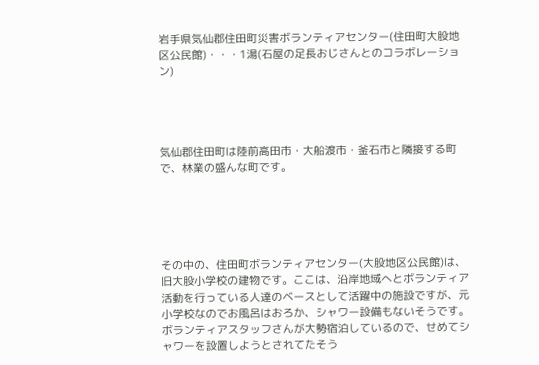岩手県気仙郡住田町災害ボランティアセンター(住田町大股地区公民館)・・・1湯(石屋の足長おじさんとのコラボレーション)




気仙郡住田町は陸前高田市・大船渡市・釜石市と隣接する町で、林業の盛んな町です。





その中の、住田町ボランティアセンター(大股地区公民館)は、旧大股小学校の建物です。ここは、沿岸地域へとボランティア活動を行っている人達のベースとして活躍中の施設ですが、元小学校なのでお風呂はおろか、シャワー設備もないそうです。ボランティアスタッフさんが大勢宿泊しているので、せめてシャワーを設置しようとされてたそう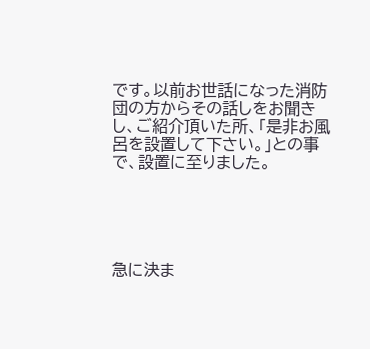です。以前お世話になった消防団の方からその話しをお聞きし、ご紹介頂いた所、「是非お風呂を設置して下さい。」との事で、設置に至りました。





急に決ま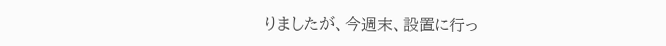りましたが、今週末、設置に行っ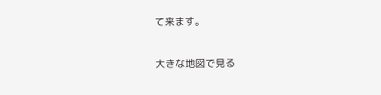て来ます。


大きな地図で見る